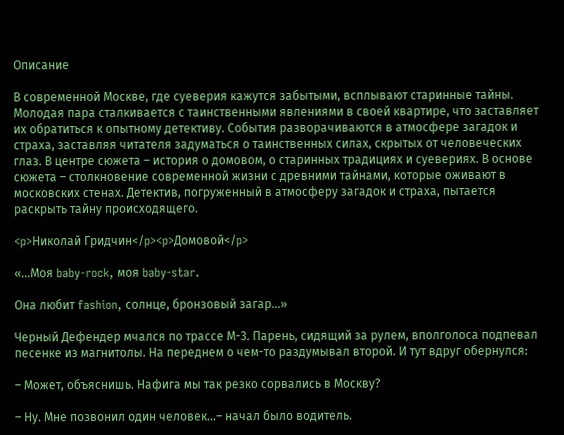Описание

В современной Москве, где суеверия кажутся забытыми, всплывают старинные тайны. Молодая пара сталкивается с таинственными явлениями в своей квартире, что заставляет их обратиться к опытному детективу. События разворачиваются в атмосфере загадок и страха, заставляя читателя задуматься о таинственных силах, скрытых от человеческих глаз. В центре сюжета – история о домовом, о старинных традициях и суевериях. В основе сюжета – столкновение современной жизни с древними тайнами, которые оживают в московских стенах. Детектив, погруженный в атмосферу загадок и страха, пытается раскрыть тайну происходящего.

<p>Николай Гридчин</p><p>Домовой</p>

«…Моя baby-rock, моя baby-star.

Она любит fashion, солнце, бронзовый загар…»

Черный Дефендер мчался по трассе М-3. Парень, сидящий за рулем, вполголоса подпевал песенке из магнитолы. На переднем о чем-то раздумывал второй. И тут вдруг обернулся:

– Может, объяснишь. Нафига мы так резко сорвались в Москву?

– Ну. Мне позвонил один человек…– начал было водитель.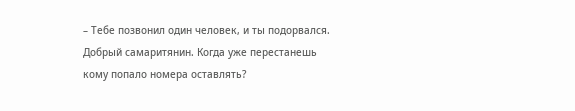– Тебе позвонил один человек, и ты подорвался. Добрый самаритянин. Когда уже перестанешь кому попало номера оставлять?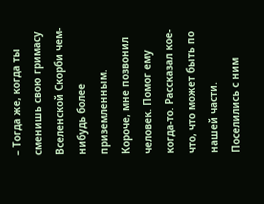– Тогда же, когда ты сменишь свою гримасу Вселенской Скорби чем-нибудь более приземленным. Короче, мне позвонил человек. Помог ему когда-то. Рассказал кое-что, что может быть по нашей части. Поселились с ним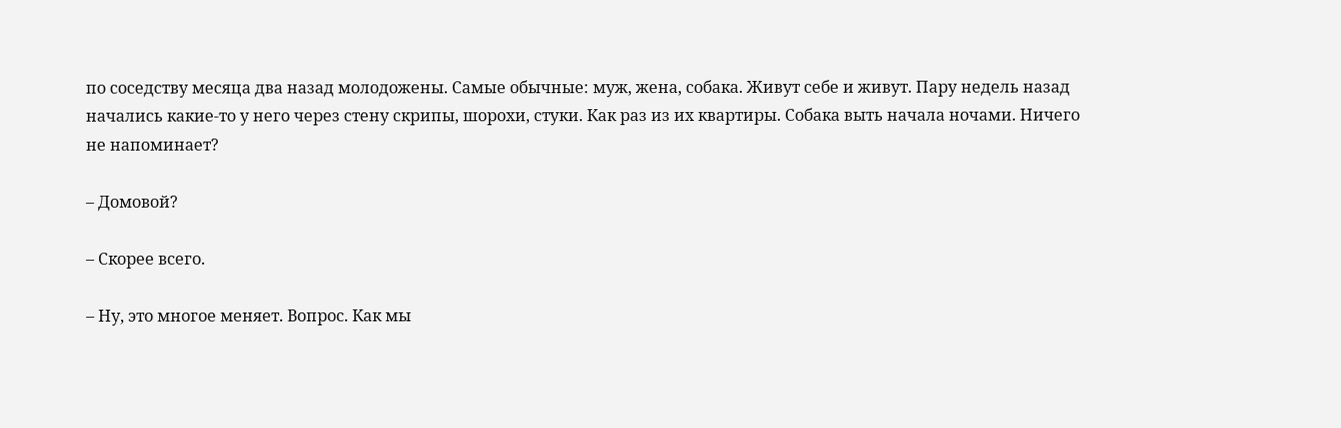по соседству месяца два назад молодожены. Самые обычные: муж, жена, собака. Живут себе и живут. Пару недель назад начались какие-то у него через стену скрипы, шорохи, стуки. Как раз из их квартиры. Собака выть начала ночами. Ничего не напоминает?

– Домовой?

– Скорее всего.

– Ну, это многое меняет. Вопрос. Как мы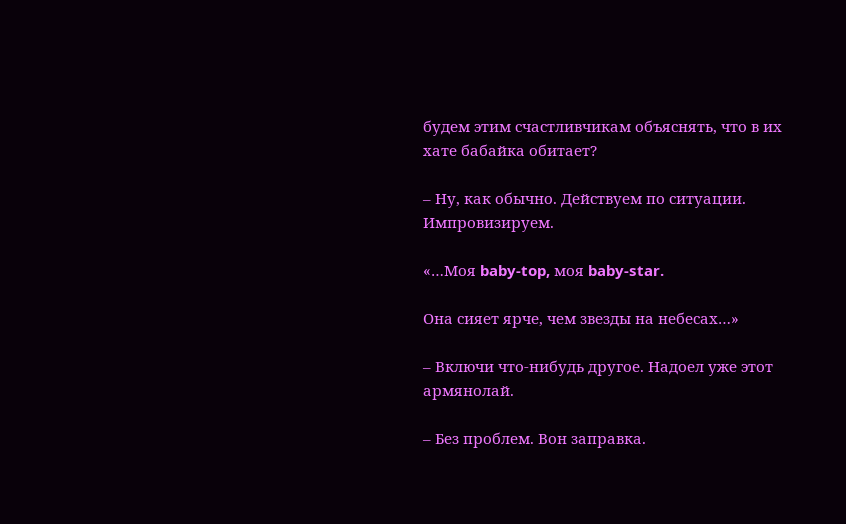будем этим счастливчикам объяснять, что в их хате бабайка обитает?

– Ну, как обычно. Действуем по ситуации. Импровизируем.

«…Моя baby-top, моя baby-star.

Она сияет ярче, чем звезды на небесах…»

– Включи что-нибудь другое. Надоел уже этот армянолай.

– Без проблем. Вон заправка.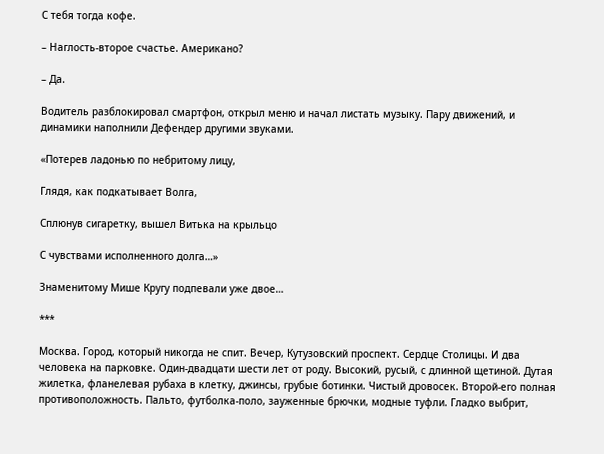С тебя тогда кофе.

– Наглость-второе счастье. Американо?

– Да.

Водитель разблокировал смартфон, открыл меню и начал листать музыку. Пару движений, и динамики наполнили Дефендер другими звуками.

«Потерев ладонью по небритому лицу,

Глядя, как подкатывает Волга,

Сплюнув сигаретку, вышел Витька на крыльцо

С чувствами исполненного долга…»

Знаменитому Мише Кругу подпевали уже двое…

***

Москва. Город, который никогда не спит. Вечер, Кутузовский проспект. Сердце Столицы. И два человека на парковке. Один-двадцати шести лет от роду. Высокий, русый, с длинной щетиной. Дутая жилетка, фланелевая рубаха в клетку, джинсы, грубые ботинки. Чистый дровосек. Второй-его полная противоположность. Пальто, футболка-поло, зауженные брючки, модные туфли. Гладко выбрит,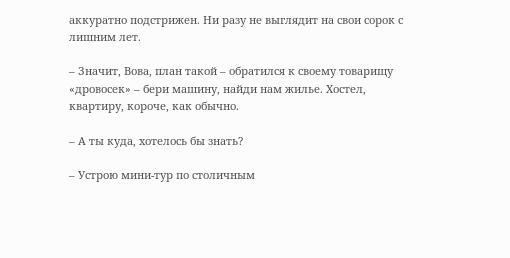аккуратно подстрижен. Ни разу не выглядит на свои сорок с лишним лет.

– Значит, Вова, план такой – обратился к своему товарищу «дровосек» – бери машину, найди нам жилье. Хостел, квартиру, короче, как обычно.

– А ты куда, хотелось бы знать?

– Устрою мини-тур по столичным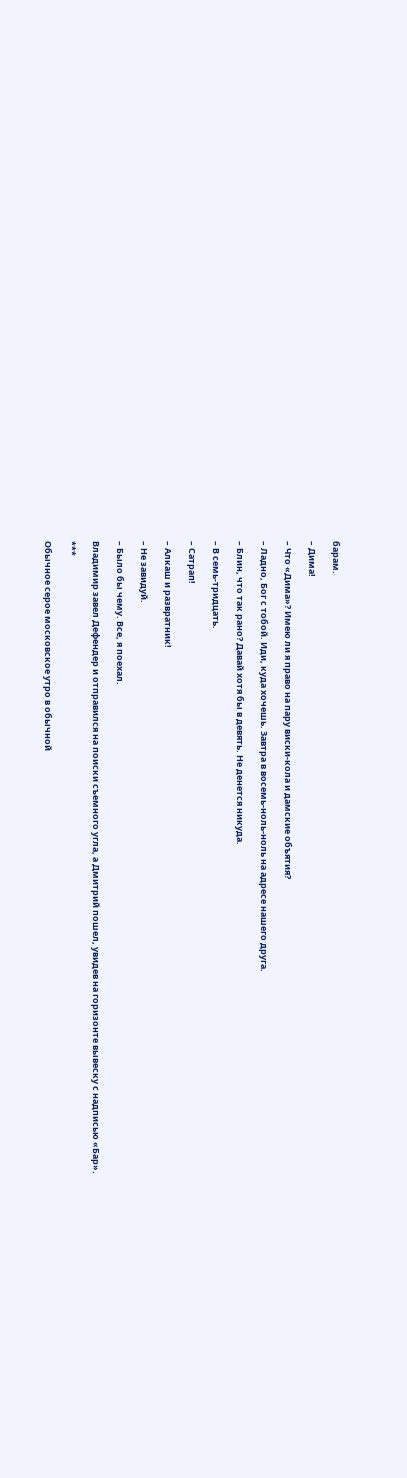барам.

– Дима!

– Что «Дима»? Имею ли я право на пару виски-кола и дамские объятия?

– Ладно, Бог с тобой. Иди, куда хочешь. Завтра в восемь-ноль-ноль на адресе нашего друга.

– Блин, что так рано? Давай хотя бы в девять. Не денется никуда.

– В семь-тридцать.

– Сатрап!

– Алкаш и развратник!

– Не завидуй.

– Было бы чему. Все, я поехал.

Владимир завел Дефендер и отправился на поиски съемного угла, а Дмитрий пошел, увидев на горизонте вывеску с надписью «Бар».

***

Обычное серое московское утро в обычной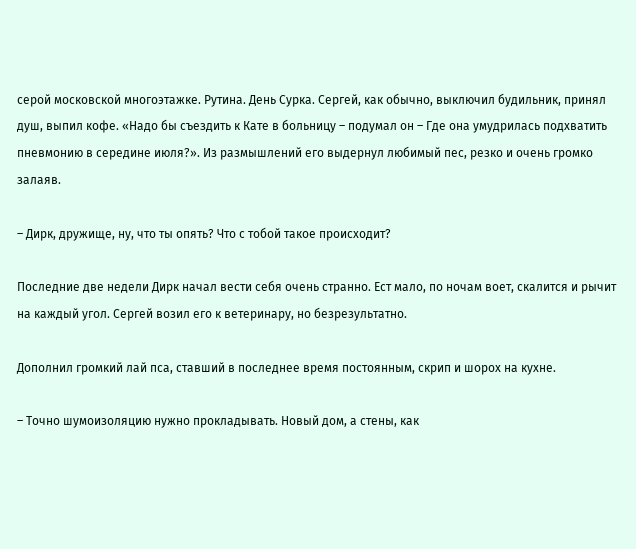серой московской многоэтажке. Рутина. День Сурка. Сергей, как обычно, выключил будильник, принял душ, выпил кофе. «Надо бы съездить к Кате в больницу – подумал он – Где она умудрилась подхватить пневмонию в середине июля?». Из размышлений его выдернул любимый пес, резко и очень громко залаяв.

– Дирк, дружище, ну, что ты опять? Что с тобой такое происходит?

Последние две недели Дирк начал вести себя очень странно. Ест мало, по ночам воет, скалится и рычит на каждый угол. Сергей возил его к ветеринару, но безрезультатно.

Дополнил громкий лай пса, ставший в последнее время постоянным, скрип и шорох на кухне.

– Точно шумоизоляцию нужно прокладывать. Новый дом, а стены, как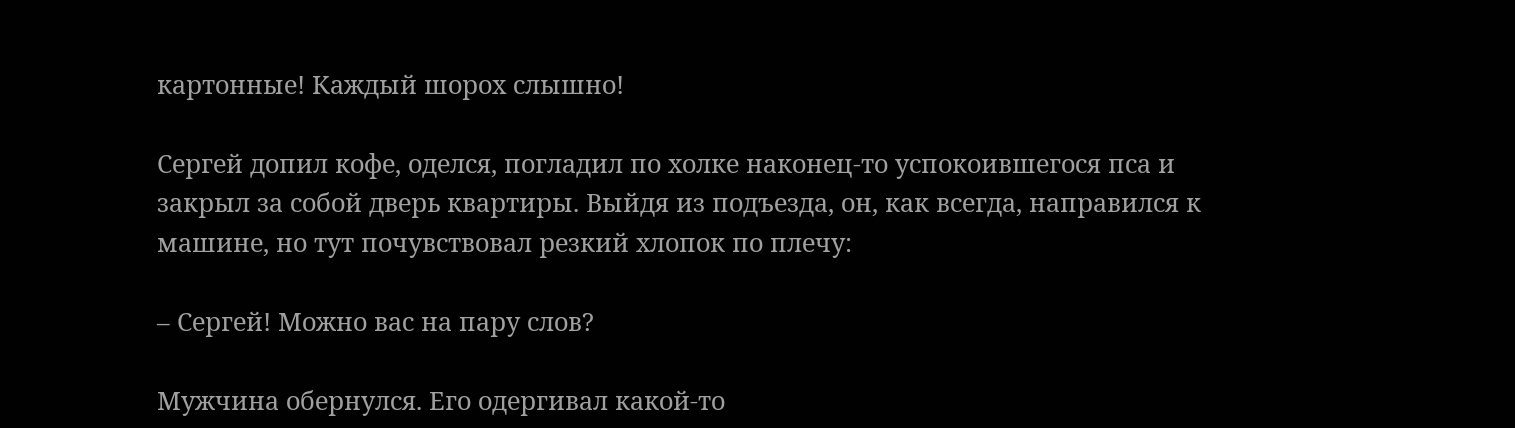картонные! Каждый шорох слышно!

Сергей допил кофе, оделся, погладил по холке наконец-то успокоившегося пса и закрыл за собой дверь квартиры. Выйдя из подъезда, он, как всегда, направился к машине, но тут почувствовал резкий хлопок по плечу:

– Сергей! Можно вас на пару слов?

Мужчина обернулся. Его одергивал какой-то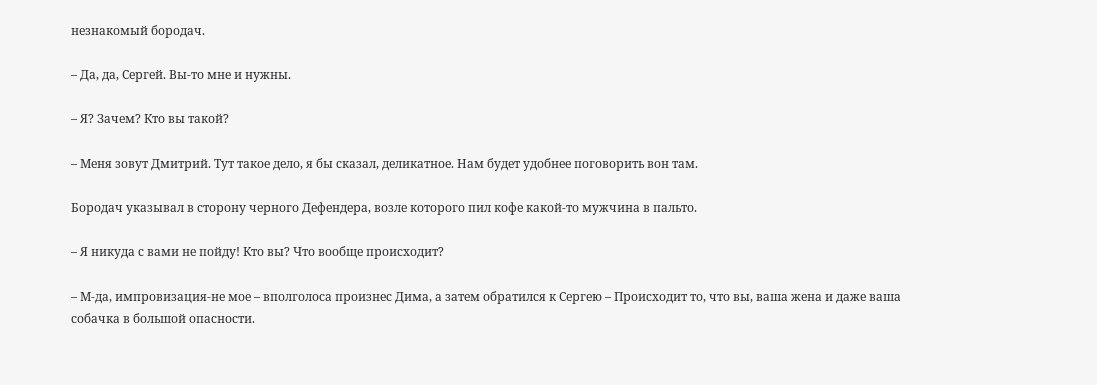незнакомый бородач.

– Да, да, Сергей. Вы-то мне и нужны.

– Я? Зачем? Кто вы такой?

– Меня зовут Дмитрий. Тут такое дело, я бы сказал, деликатное. Нам будет удобнее поговорить вон там.

Бородач указывал в сторону черного Дефендера, возле которого пил кофе какой-то мужчина в пальто.

– Я никуда с вами не пойду! Кто вы? Что вообще происходит?

– М-да, импровизация-не мое – вполголоса произнес Дима, а затем обратился к Сергею – Происходит то, что вы, ваша жена и даже ваша собачка в большой опасности.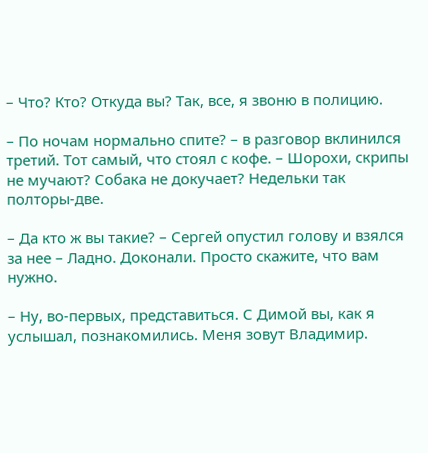– Что? Кто? Откуда вы? Так, все, я звоню в полицию.

– По ночам нормально спите? – в разговор вклинился третий. Тот самый, что стоял с кофе. – Шорохи, скрипы не мучают? Собака не докучает? Недельки так полторы-две.

– Да кто ж вы такие? – Сергей опустил голову и взялся за нее – Ладно. Доконали. Просто скажите, что вам нужно.

– Ну, во-первых, представиться. С Димой вы, как я услышал, познакомились. Меня зовут Владимир.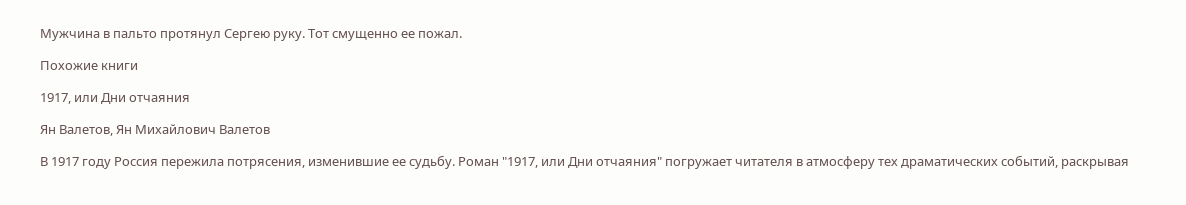Мужчина в пальто протянул Сергею руку. Тот смущенно ее пожал.

Похожие книги

1917, или Дни отчаяния

Ян Валетов, Ян Михайлович Валетов

В 1917 году Россия пережила потрясения, изменившие ее судьбу. Роман "1917, или Дни отчаяния" погружает читателя в атмосферу тех драматических событий, раскрывая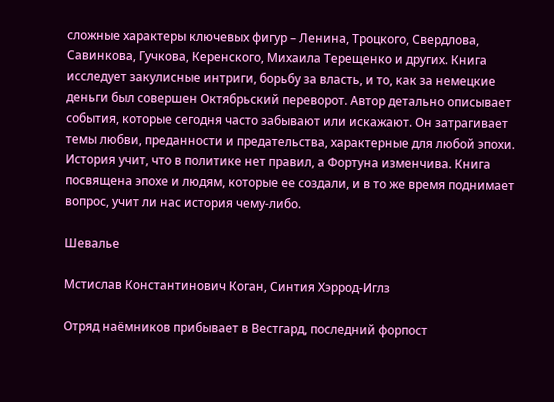сложные характеры ключевых фигур – Ленина, Троцкого, Свердлова, Савинкова, Гучкова, Керенского, Михаила Терещенко и других. Книга исследует закулисные интриги, борьбу за власть, и то, как за немецкие деньги был совершен Октябрьский переворот. Автор детально описывает события, которые сегодня часто забывают или искажают. Он затрагивает темы любви, преданности и предательства, характерные для любой эпохи. История учит, что в политике нет правил, а Фортуна изменчива. Книга посвящена эпохе и людям, которые ее создали, и в то же время поднимает вопрос, учит ли нас история чему-либо.

Шевалье

Мстислав Константинович Коган, Синтия Хэррод-Иглз

Отряд наёмников прибывает в Вестгард, последний форпост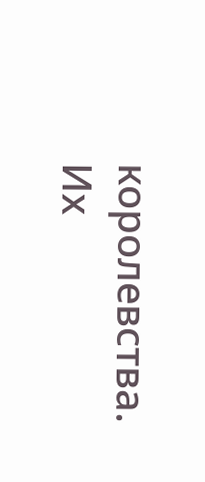королевства. Их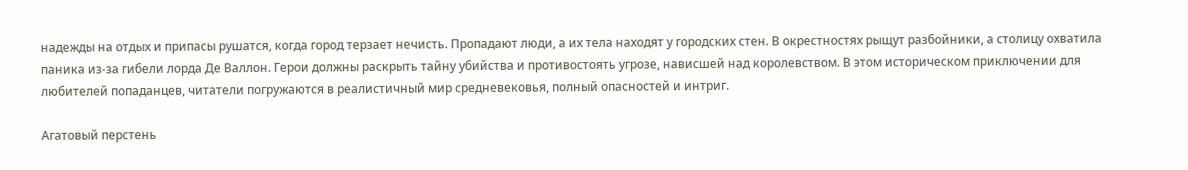надежды на отдых и припасы рушатся, когда город терзает нечисть. Пропадают люди, а их тела находят у городских стен. В окрестностях рыщут разбойники, а столицу охватила паника из-за гибели лорда Де Валлон. Герои должны раскрыть тайну убийства и противостоять угрозе, нависшей над королевством. В этом историческом приключении для любителей попаданцев, читатели погружаются в реалистичный мир средневековья, полный опасностей и интриг.

Агатовый перстень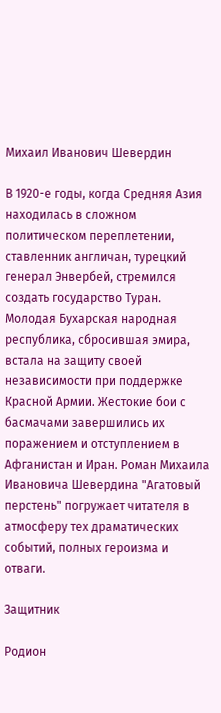Михаил Иванович Шевердин

В 1920-е годы, когда Средняя Азия находилась в сложном политическом переплетении, ставленник англичан, турецкий генерал Энвербей, стремился создать государство Туран. Молодая Бухарская народная республика, сбросившая эмира, встала на защиту своей независимости при поддержке Красной Армии. Жестокие бои с басмачами завершились их поражением и отступлением в Афганистан и Иран. Роман Михаила Ивановича Шевердина "Агатовый перстень" погружает читателя в атмосферу тех драматических событий, полных героизма и отваги.

Защитник

Родион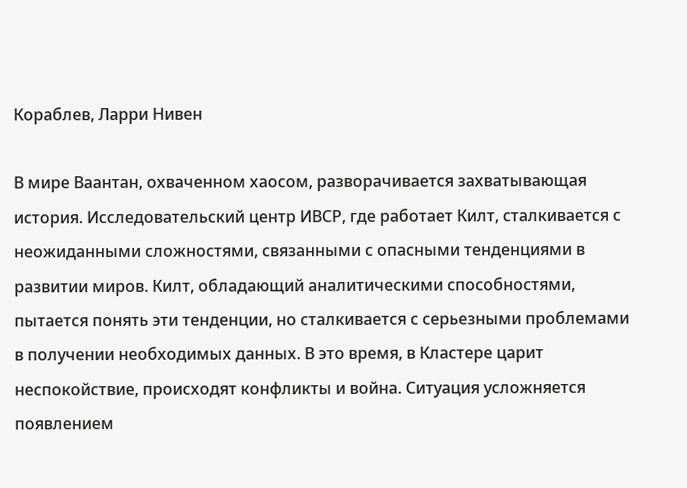Кораблев, Ларри Нивен

В мире Ваантан, охваченном хаосом, разворачивается захватывающая история. Исследовательский центр ИВСР, где работает Килт, сталкивается с неожиданными сложностями, связанными с опасными тенденциями в развитии миров. Килт, обладающий аналитическими способностями, пытается понять эти тенденции, но сталкивается с серьезными проблемами в получении необходимых данных. В это время, в Кластере царит неспокойствие, происходят конфликты и война. Ситуация усложняется появлением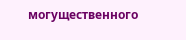могущественного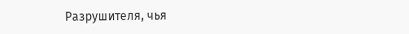Разрушителя, чья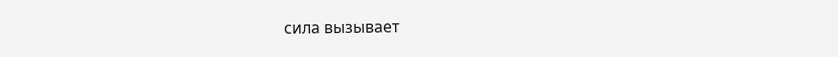сила вызывает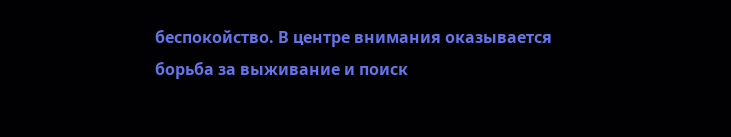беспокойство. В центре внимания оказывается борьба за выживание и поиск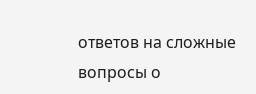ответов на сложные вопросы о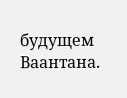будущем Ваантана.